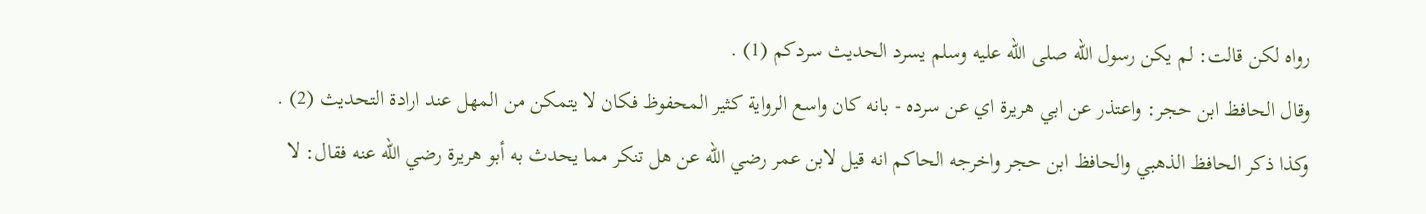رواه لكن قالت: لم يكن رسول الله صلى الله عليه وسلم يسرد الحديث سردكم (1) .
وقال الحافظ ابن حجر: واعتذر عن ابي هريرة اي عن سرده - بانه كان واسع الرواية كثير المحفوظ فكان لا يتمكن من المهل عند ارادة التحديث (2) .
وكذا ذكر الحافظ الذهبي والحافظ ابن حجر واخرجه الحاكم انه قيل لابن عمر رضي الله عن هل تنكر مما يحدث به أبو هريرة رضي الله عنه فقال: لا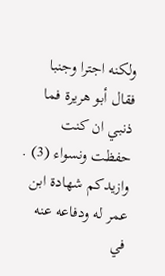ولكنه اجترا وجنبا فقال أبو هريرة فما ذنبي ان كنت حفظت ونسواء (3) .
وازيدكم شهادة ابن عمر له ودفاعه عنه في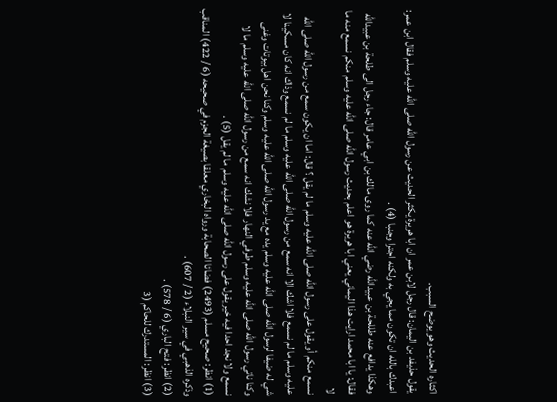اكثاره الحديث وهو يوضح السبب.
يقول حذيفد بن اليمان: قال رجل لابن عمر ان ابا هريرة يكثر الحديث عن رسول الله صلى الله عليه وسلم فقال ابن عمر: اعبدك بالله ان تكون مما يجي به ولكنه اجترا وجنبا (4) .
وهكذا يدافع عنه طللحة بن عبيدالله رضي الله عنه كما روى مالك بن ابي عامر قال: جاء رجل الى طلحة بن عبيدالله فقال: يا ابا محمد ارايت هذا اليماني يعني ابا هريرة هو اعلم بحديث رسول الله صلى الله عليه وسلم منكم نسمع منه ما لا
نسمع منكم أو يقول على رسول الله صلى الله عليه وسلم ما لم يقل ؟ قال: اما ان يكون سمع من رسول الله صلى الله عليه وسلم ما لم نسمع فلا اشك الا انه سمع من رسول الله صلى الله عليه وسلم ما لم نسمع وذاك انه كان مسكينا لا شي له ضيفا لرسول الله صلى الله عليه وسلم يده مع يد رسول الله صلى الله عليه وسلم وكنا نحن اهل بيوتات وغنى وكنا ناتي رسول الله صلى الله عليه وسلم طرفي النهار فلا نشك انه سمع من رسول الله صلى الله عليه وسلم ما لا نسمع ولا نجد احدا فيه خير يقول على رسول الله صلى الله عليه وسلم ما لم يقل (5) .
(1) انظر: صحيح مسلم (2493) فضائا الصحابة ورواه البخاري معلقا بصيغة الجزم في صحيحه (6 / 422) المناقب وذكره الذهبي في سير النبلاء (2 / 607) .
(2) انظر: فتح الباري (6 / 578) .
(3) انظر: المستدرك للحاكم (3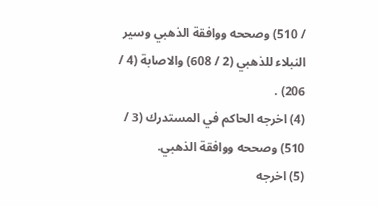/ 510) وصححه ووافقة الذهبي وسير النبلاء للذهبي (2 / 608) والاصابة (4 / 206) .
(4) اخرجه الحاكم في المستدرك (3 / 510) وصححه ووافقة الذهبي.
(5) اخرجه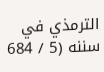الترمذي في سننه (5 / 684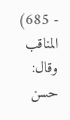- 685) المناقب وقال: حسن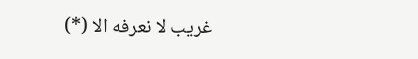غريب لا نعرفه الا (*)